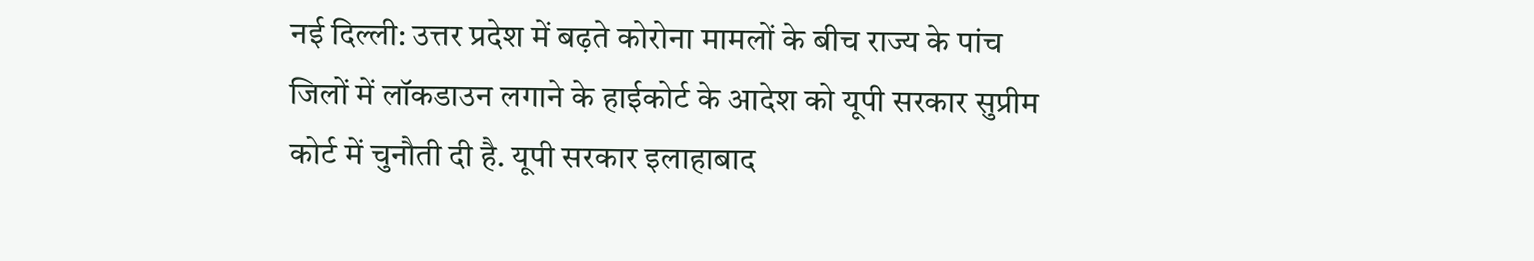नई दिल्ली: उत्तर प्रदेश में बढ़ते कोरोना मामलों के बीच राज्य के पांच जिलों में लॉकडाउन लगाने के हाईकोर्ट के आदेश को यूपी सरकार सुप्रीम कोर्ट में चुनौती दी है. यूपी सरकार इलाहाबाद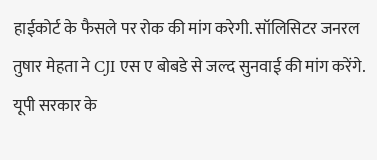हाईकोर्ट के फैसले पर रोक की मांग करेगी. सॉलिसिटर जनरल तुषार मेहता ने CJI एस ए बोबडे से जल्द सुनवाई की मांग करेंगे. यूपी सरकार के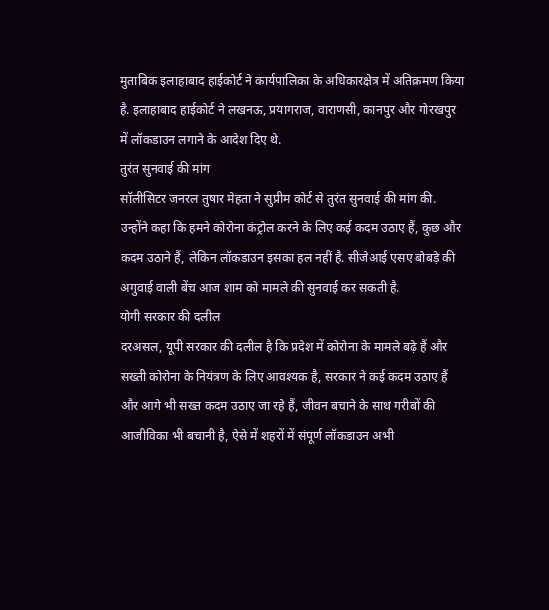मुताबिक इलाहाबाद हाईकोर्ट ने कार्यपालिका के अधिकारक्षेत्र में अतिक्रमण किया है. इलाहाबाद हाईकोर्ट ने लखनऊ, प्रयागराज, वाराणसी, कानपुर और गोरखपुर में लॉकडाउन लगाने के आदेश दिए थे.
तुरंत सुनवाई की मांग
सॉलीसिटर जनरल तुषार मेहता ने सुप्रीम कोर्ट से तुरंत सुनवाई की मांग की. उन्होंने कहा कि हमने कोरोना कंट्रोल करने के लिए कई कदम उठाए हैं, कुछ और कदम उठाने हैं, लेकिन लॉकडाउन इसका हल नहीं है. सीजेआई एसए बोबड़े की अगुवाई वाली बेंच आज शाम को मामले की सुनवाई कर सकती है.
योगी सरकार की दलील
दरअसल, यूपी सरकार की दलील है कि प्रदेश में कोरोना के मामले बढ़े हैं और सख्ती कोरोना के नियंत्रण के लिए आवश्यक है, सरकार ने कई कदम उठाए हैं और आगे भी सख्त कदम उठाए जा रहे हैं, जीवन बचाने के साथ गरीबों की आजीविका भी बचानी है, ऐसे में शहरों में संपूर्ण लॉकडाउन अभी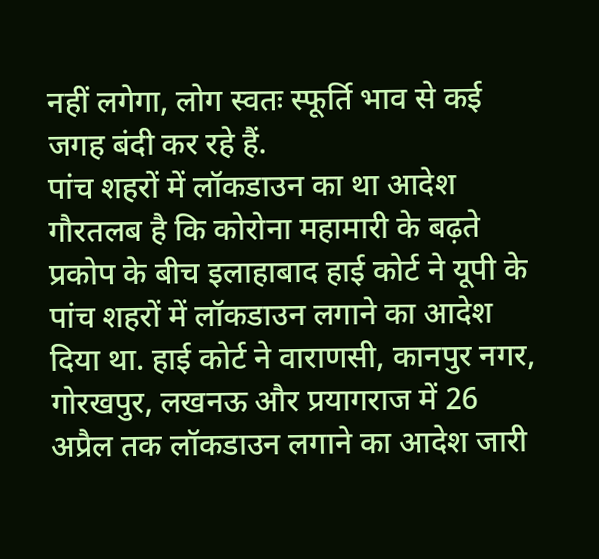नहीं लगेगा, लोग स्वतः स्फूर्ति भाव से कई जगह बंदी कर रहे हैं.
पांच शहरों में लॉकडाउन का था आदेश
गौरतलब है कि कोरोना महामारी के बढ़ते प्रकोप के बीच इलाहाबाद हाई कोर्ट ने यूपी के पांच शहरों में लॉकडाउन लगाने का आदेश दिया था. हाई कोर्ट ने वाराणसी, कानपुर नगर, गोरखपुर, लखनऊ और प्रयागराज में 26 अप्रैल तक लॉकडाउन लगाने का आदेश जारी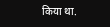किया था.